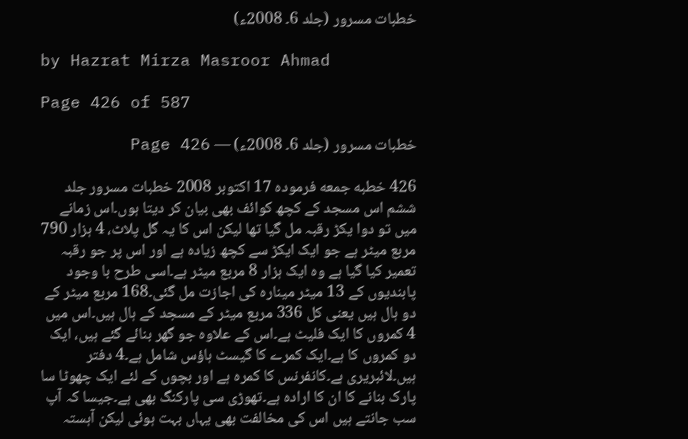خطبات مسرور (جلد 6۔ 2008ء)

by Hazrat Mirza Masroor Ahmad

Page 426 of 587

خطبات مسرور (جلد 6۔ 2008ء) — Page 426

426 خطبه جمعه فرمودہ 17 اکتوبر 2008 خطبات مسرور جلد ششم اس مسجد کے کچھ کوائف بھی بیان کر دیتا ہوں۔اس زمانے میں تو دوا یکڑ رقبہ مل گیا تھا لیکن اس کا یہ گل پلاٹ، 4 ہزار 790 مربع میٹر ہے جو ایک ایکڑ سے کچھ زیادہ ہے اور اس پر جو رقبہ تعمیر کیا گیا ہے وہ ایک ہزار 8 مربع میٹر ہے۔اسی طرح با وجود پابندیوں کے 13 میٹر مینارہ کی اجازت مل گئی۔168 مربع میٹر کے دو ہال ہیں یعنی کل 336 مربع میٹر کے مسجد کے ہال ہیں۔اس میں 4 کمروں کا ایک فلیٹ ہے۔اس کے علاوہ جو گھر بنائے گئے ہیں، ایک دو کمروں کا ہے۔ایک کمرے کا گیسٹ ہاؤس شامل ہے۔4 دفتر ہیں۔لائبریری ہے۔کانفرنس کا کمرہ ہے اور بچوں کے لئے ایک چھوٹا سا پارک بنانے کا ان کا ارادہ ہے۔تھوڑی سی پارکنگ بھی ہے۔جیسا کہ آپ سب جانتے ہیں اس کی مخالفت بھی یہاں بہت ہوئی لیکن آہستہ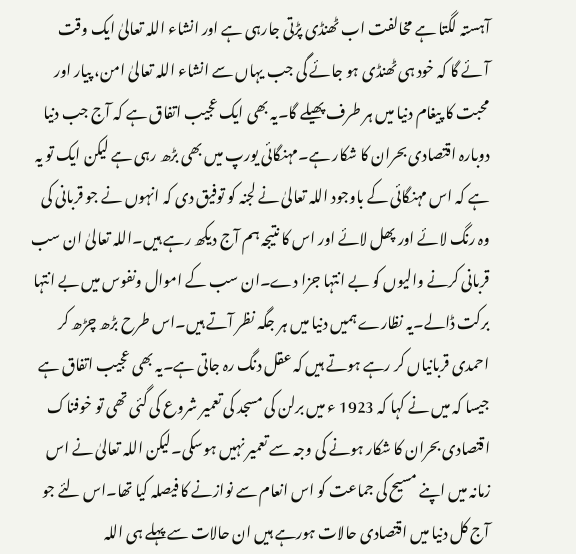آہستہ لگتا ہے مخالفت اب ٹھنڈی پڑتی جارہی ہے اور انشاء اللہ تعالیٰ ایک وقت آئے گا کہ خود ہی ٹھنڈی ہو جائے گی جب یہاں سے انشاء اللہ تعالیٰ امن، پیار اور محبت کا پیغام دنیا میں ہر طرف پھیلے گا۔یہ بھی ایک عجیب اتفاق ہے کہ آج جب دنیا دوبارہ اقتصادی بحران کا شکار ہے۔مہنگائی یورپ میں بھی بڑھ رہی ہے لیکن ایک تو یہ ہے کہ اس مہنگائی کے باوجود اللہ تعالیٰ نے لجنہ کو توفیق دی کہ انہوں نے جو قربانی کی وہ رنگ لائے اور پھل لائے اور اس کا نتیجہ ہم آج دیکھ رہے ہیں۔اللہ تعالیٰ ان سب قربانی کرنے والیوں کو بے انتہا جزا دے۔ان سب کے اموال ونفوس میں بے انتہا برکت ڈالے۔یہ نظارے ہمیں دنیا میں ہر جگہ نظر آتے ہیں۔اس طرح بڑھ چڑھ کر احمدی قربانیاں کر رہے ہوتے ہیں کہ عقل دنگ رہ جاتی ہے۔یہ بھی عجیب اتفاق ہے جیسا کہ میں نے کہا کہ 1923 ء میں برلن کی مسجد کی تعمیر شروع کی گئی تھی تو خوفناک اقتصادی بحران کا شکار ہونے کی وجہ سے تعمیر نہیں ہوسکی۔لیکن اللہ تعالیٰ نے اس زمانہ میں اپنے مسیح کی جماعت کو اس انعام سے نوازنے کا فیصلہ کیا تھا۔اس لئے جو آج کل دنیا میں اقتصادی حالات ہورہے ہیں ان حالات سے پہلے ہی اللہ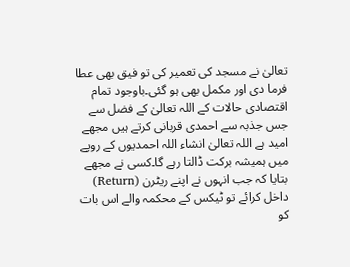تعالیٰ نے مسجد کی تعمیر کی تو فیق بھی عطا فرما دی اور مکمل بھی ہو گئی۔باوجود تمام اقتصادی حالات کے اللہ تعالیٰ کے فضل سے جس جذبہ سے احمدی قربانی کرتے ہیں مجھے امید ہے اللہ تعالیٰ انشاء اللہ احمدیوں کے روپے میں ہمیشہ برکت ڈالتا رہے گا۔کسی نے مجھے بتایا کہ جب انہوں نے اپنے ریٹرن (Return) داخل کرائے تو ٹیکس کے محکمہ والے اس بات کو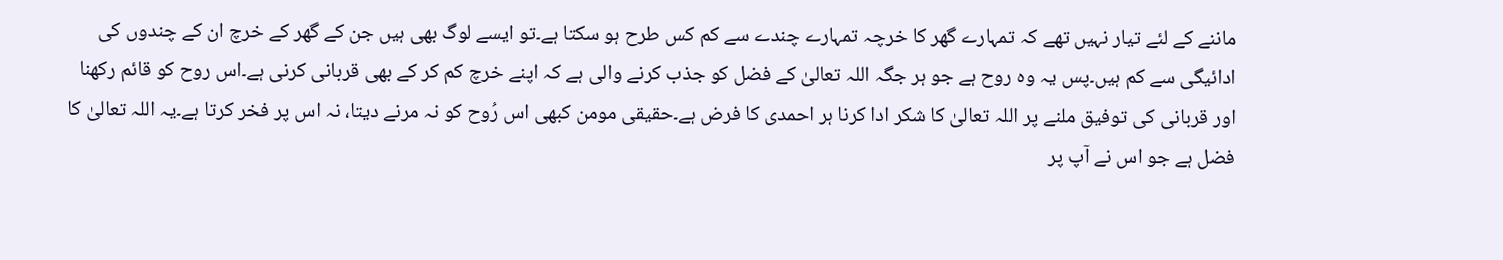ماننے کے لئے تیار نہیں تھے کہ تمہارے گھر کا خرچہ تمہارے چندے سے کم کس طرح ہو سکتا ہے۔تو ایسے لوگ بھی ہیں جن کے گھر کے خرچ ان کے چندوں کی ادائیگی سے کم ہیں۔پس یہ وہ روح ہے جو ہر جگہ اللہ تعالیٰ کے فضل کو جذب کرنے والی ہے کہ اپنے خرچ کم کر کے بھی قربانی کرنی ہے۔اس روح کو قائم رکھنا اور قربانی کی توفیق ملنے پر اللہ تعالیٰ کا شکر ادا کرنا ہر احمدی کا فرض ہے۔حقیقی مومن کبھی اس رُوح کو نہ مرنے دیتا، نہ اس پر فخر کرتا ہے۔یہ اللہ تعالیٰ کا فضل ہے جو اس نے آپ پر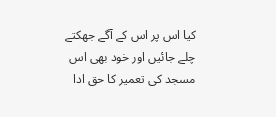کیا اس پر اس کے آگے جھکتے چلے جائیں اور خود بھی اس مسجد کی تعمیر کا حق ادا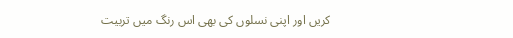کریں اور اپنی نسلوں کی بھی اس رنگ میں تربیت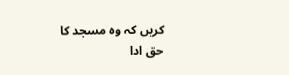کریں کہ وہ مسجد کا حق ادا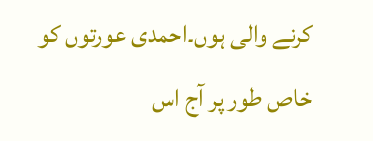کرنے والی ہوں۔احمدی عورتوں کو خاص طور پر آج اس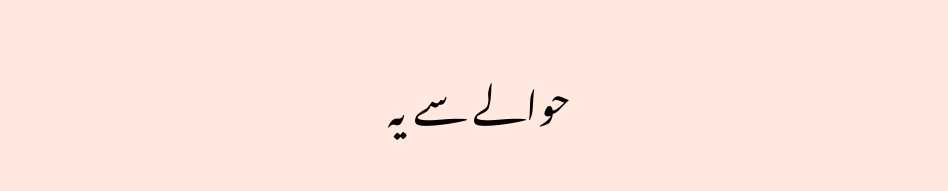حوالے سے یہ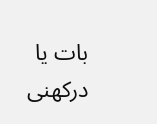بات یا درکھنی